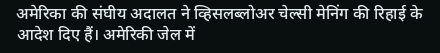अमेरिका की संघीय अदालत ने व्हिसलब्लोअर चेल्सी मेनिंग की रिहाई के आदेश दिए हैं। अमेरिकी जेल में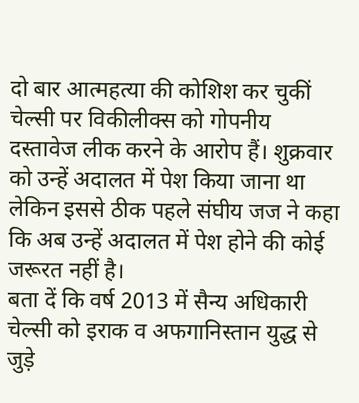दो बार आत्महत्या की कोशिश कर चुकीं चेल्सी पर विकीलीक्स को गोपनीय दस्तावेज लीक करने के आरोप हैं। शुक्रवार को उन्हें अदालत में पेश किया जाना था लेकिन इससे ठीक पहले संघीय जज ने कहा कि अब उन्हें अदालत में पेश होने की कोई जरूरत नहीं है।
बता दें कि वर्ष 2013 में सैन्य अधिकारी चेल्सी को इराक व अफगानिस्तान युद्ध से जुड़े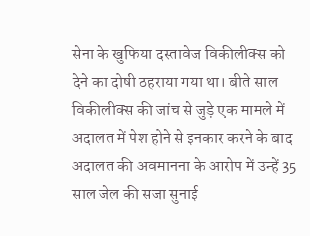सेना के खुफिया दस्तावेज विकीलीक्स को देने का दोषी ठहराया गया था। बीते साल विकीलीक्स की जांच से जुड़े एक मामले में अदालत में पेश होने से इनकार करने के बाद अदालत की अवमानना के आरोप में उन्हें 35 साल जेल की सजा सुनाई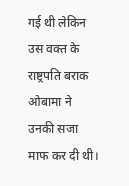गई थी लेकिन उस वक्त के राष्ट्रपति बराक ओबामा ने उनकी सजा माफ कर दी थी।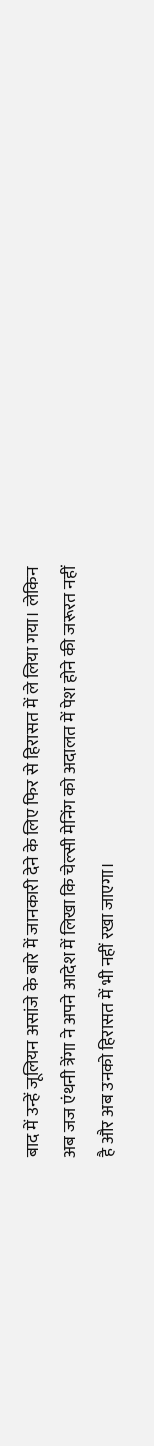बाद में उन्हें जूलियन असांजे के बारे में जानकारी देने के लिए फिर से हिरासत में ले लिया गया। लेकिन अब जज एंथनी त्रेंगा ने अपने आदेश में लिखा कि चेल्सी मेनिंग को अदालत में पेश होने की जरूरत नहीं है और अब उनको हिरासत में भी नहीं रखा जाएगा।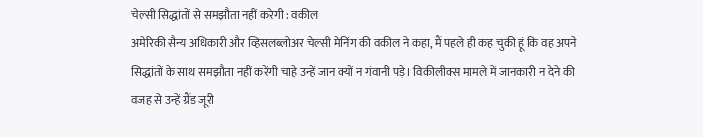चेल्सी सिद्धांतों से समझौता नहीं करेगी : वकील
अमेरिकी सैन्य अधिकारी और व्हिसलब्लोअर चेल्सी मेनिंग की वकील ने कहा, मैं पहले ही कह चुकी हूं कि वह अपने सिद्धांतों के साथ समझौता नहीं करेंगी चाहे उन्हें जान क्यों न गंवानी पड़े। विकीलीक्स मामले में जानकारी न देने की वजह से उन्हें ग्रैंड जूरी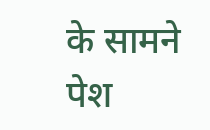के सामने पेश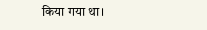किया गया था।